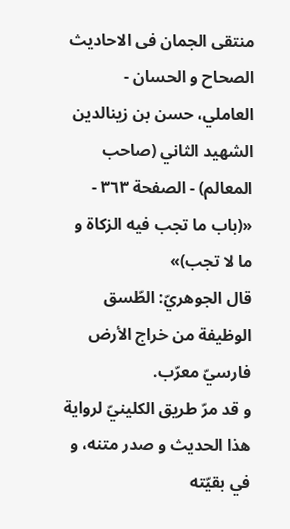منتقى الجمان فى الاحاديث الصحاح و الحسان - العاملي، حسن بن زينالدين الشهيد الثاني (صاحب المعالم) - الصفحة ٣٦٣ - «(باب ما تجب فيه الزكاة و ما لا تجب)»
قال الجوهريّ: الطّسق الوظيفة من خراج الأرض فارسيّ معرّب.
و قد مرّ طريق الكلينيّ لرواية هذا الحديث و صدر متنه، و في بقيّته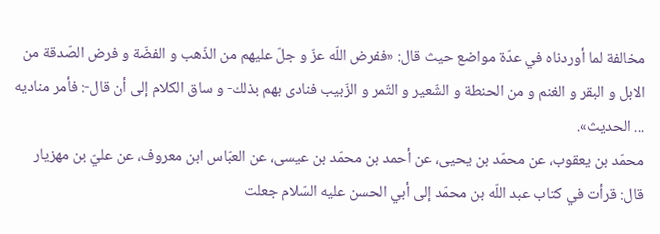مخالفة لما أوردناه في عدّة مواضع حيث قال: «ففرض اللّه عزّ و جلّ عليهم من الذّهب و الفضّة و فرض الصّدقة من الابل و البقر و الغنم و من الحنطة و الشّعير و التّمر و الزّبيب فنادى بهم بذلك- و ساق الكلام إلى أن قال-: فأمر مناديه ... الحديث».
محمّد بن يعقوب، عن محمّد بن يحيى، عن أحمد بن محمّد بن عيسى، عن العبّاس ابن معروف، عن عليّ بن مهزيار قال: قرأت في كتاب عبد اللّه بن محمّد إلى أبي الحسن عليه السّلام جعلت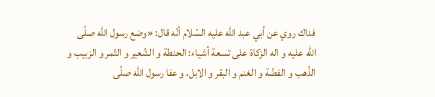فداك روي عن أبي عبد اللّه عليه السّلام أنّه قال: «وضع رسول اللّه صلّى اللّه عليه و اله الزكاة على تسعة أشياء: الحنطة و الشّعير و التّمر و الزبيب و الذّهب و الفضّة و الغنم و البقر و الابل، و عفا رسول اللّه صلّى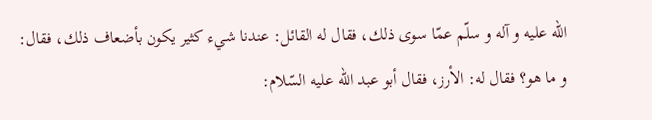اللّه عليه و آله و سلّم عمّا سوى ذلك، فقال له القائل: عندنا شيء كثير يكون بأضعاف ذلك، فقال: و ما هو؟ فقال له: الأرز، فقال أبو عبد اللّه عليه السّلام: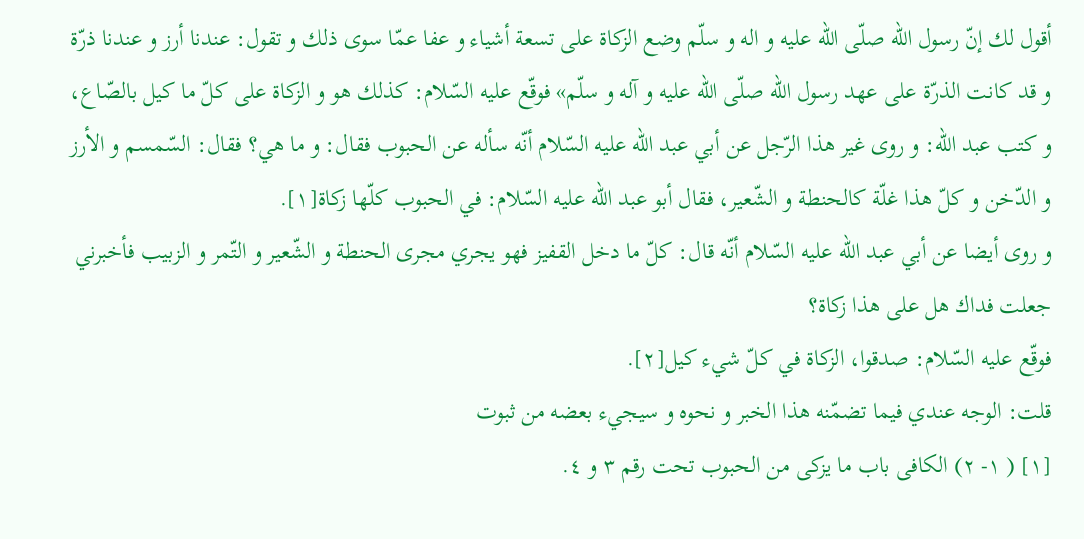أقول لك إنّ رسول اللّه صلّى اللّه عليه و اله و سلّم وضع الزكاة على تسعة أشياء و عفا عمّا سوى ذلك و تقول: عندنا أرز و عندنا ذرّة و قد كانت الذرّة على عهد رسول اللّه صلّى اللّه عليه و آله و سلّم» فوقّع عليه السّلام: كذلك هو و الزكاة على كلّ ما كيل بالصّاع، و كتب عبد اللّه: و روى غير هذا الرّجل عن أبي عبد اللّه عليه السّلام أنّه سأله عن الحبوب فقال: و ما هي؟ فقال: السّمسم و الأرز و الدّخن و كلّ هذا غلّة كالحنطة و الشّعير، فقال أبو عبد اللّه عليه السّلام: في الحبوب كلّها زكاة[١].
و روى أيضا عن أبي عبد اللّه عليه السّلام أنّه قال: كلّ ما دخل القفيز فهو يجري مجرى الحنطة و الشّعير و التّمر و الزبيب فأخبرني جعلت فداك هل على هذا زكاة؟
فوقّع عليه السّلام: صدقوا، الزكاة في كلّ شيء كيل[٢].
قلت: الوجه عندي فيما تضمّنه هذا الخبر و نحوه و سيجيء بعضه من ثبوت
[١] ( ١- ٢) الكافى باب ما يزكى من الحبوب تحت رقم ٣ و ٤.